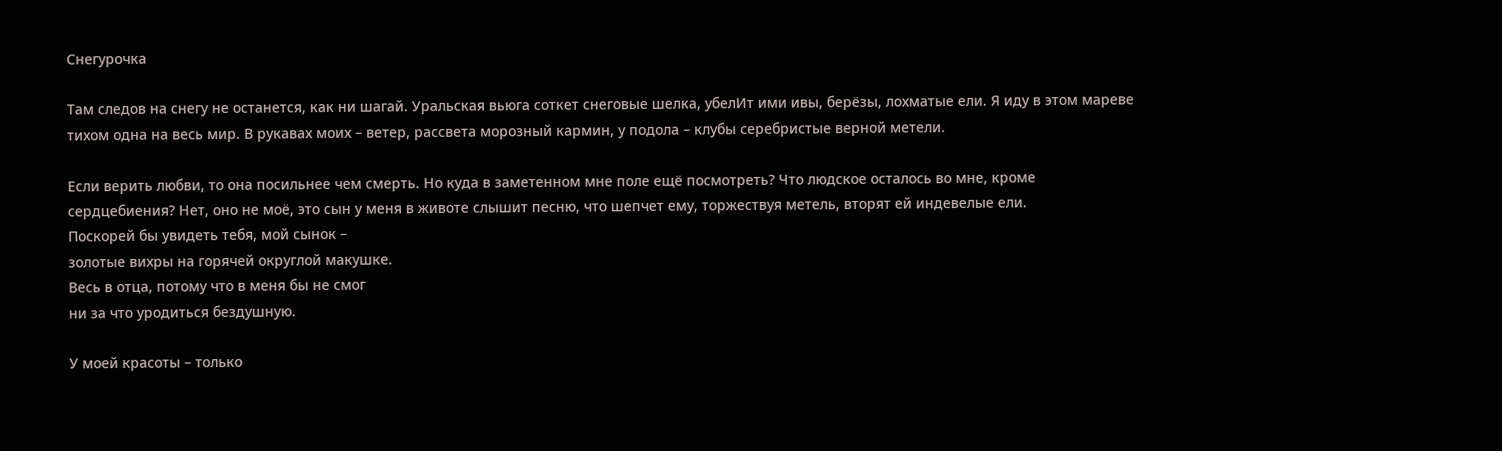Снегурочка

Там следов на снегу не останется, как ни шагай. Уральская вьюга соткет снеговые шелка, убелИт ими ивы, берёзы, лохматые ели. Я иду в этом мареве тихом одна на весь мир. В рукавах моих – ветер, рассвета морозный кармин, у подола – клубы серебристые верной метели.

Если верить любви, то она посильнее чем смерть. Но куда в заметенном мне поле ещё посмотреть? Что людское осталось во мне, кроме сердцебиения? Нет, оно не моё, это сын у меня в животе слышит песню, что шепчет ему, торжествуя метель, вторят ей индевелые ели.
Поскорей бы увидеть тебя, мой сынок –
золотые вихры на горячей округлой макушке.
Весь в отца, потому что в меня бы не смог
ни за что уродиться бездушную.

У моей красоты – только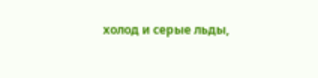холод и серые льды,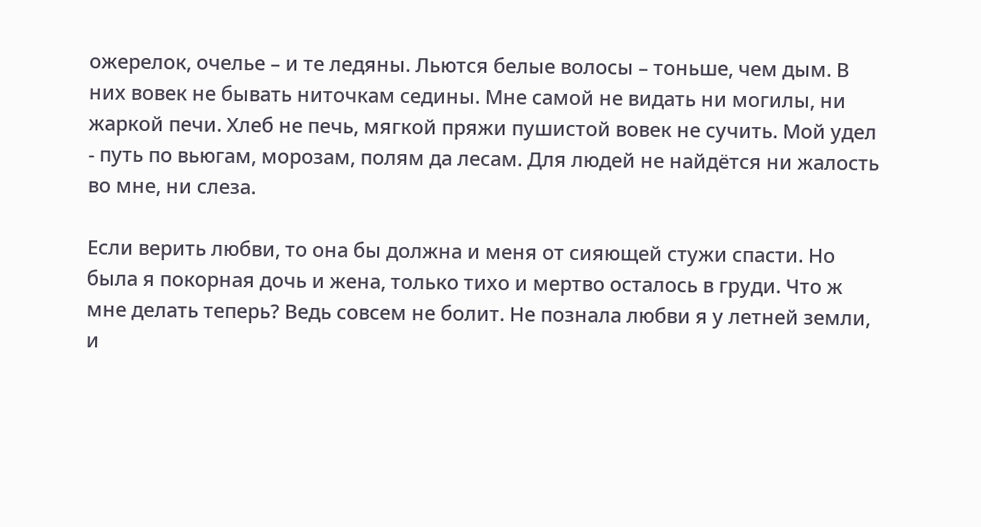ожерелок, очелье – и те ледяны. Льются белые волосы – тоньше, чем дым. В них вовек не бывать ниточкам седины. Мне самой не видать ни могилы, ни жаркой печи. Хлеб не печь, мягкой пряжи пушистой вовек не сучить. Мой удел - путь по вьюгам, морозам, полям да лесам. Для людей не найдётся ни жалость во мне, ни слеза.

Если верить любви, то она бы должна и меня от сияющей стужи спасти. Но была я покорная дочь и жена, только тихо и мертво осталось в груди. Что ж мне делать теперь? Ведь совсем не болит. Не познала любви я у летней земли, и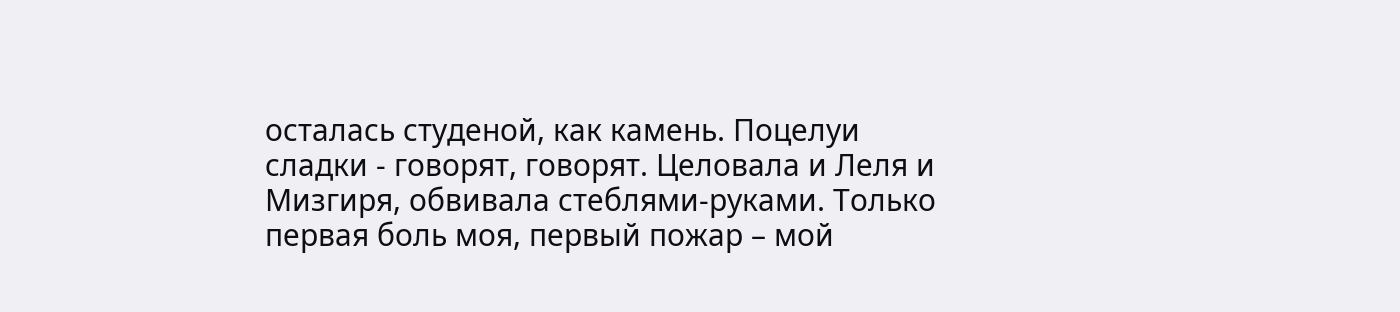осталась студеной, как камень. Поцелуи сладки - говорят, говорят. Целовала и Леля и Мизгиря, обвивала стеблями-руками. Только первая боль моя, первый пожар – мой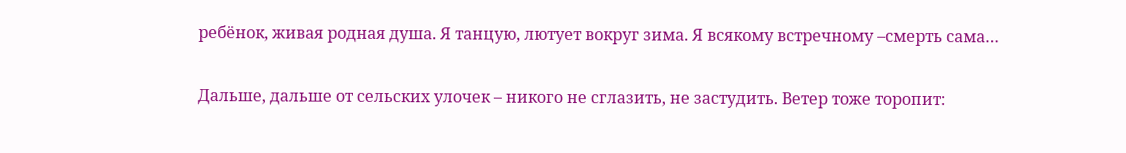ребёнок, живая родная душа. Я танцую, лютует вокруг зима. Я всякому встречному –смерть сама…

Дальше, дальше от сельских улочек – никого не сглазить, не застудить. Ветер тоже торопит: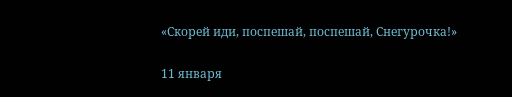«Скорей иди, поспешай, поспешай, Снегурочка!»

11 января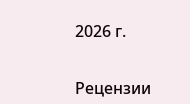2026 г.


Рецензии